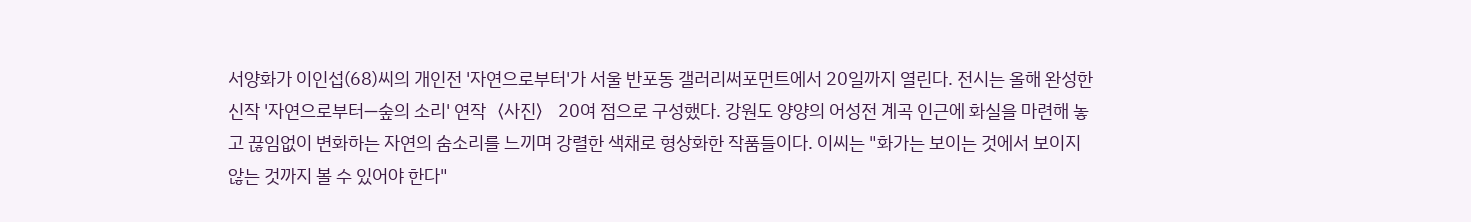서양화가 이인섭(68)씨의 개인전 '자연으로부터'가 서울 반포동 갤러리써포먼트에서 20일까지 열린다. 전시는 올해 완성한 신작 '자연으로부터―숲의 소리' 연작〈사진〉 20여 점으로 구성했다. 강원도 양양의 어성전 계곡 인근에 화실을 마련해 놓고 끊임없이 변화하는 자연의 숨소리를 느끼며 강렬한 색채로 형상화한 작품들이다. 이씨는 "화가는 보이는 것에서 보이지 않는 것까지 볼 수 있어야 한다"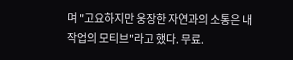며 "고요하지만 웅장한 자연과의 소통은 내 작업의 모티브"라고 했다. 무료.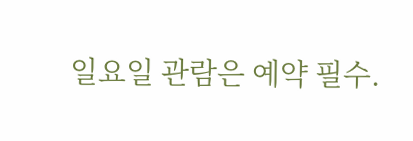일요일 관람은 예약 필수.